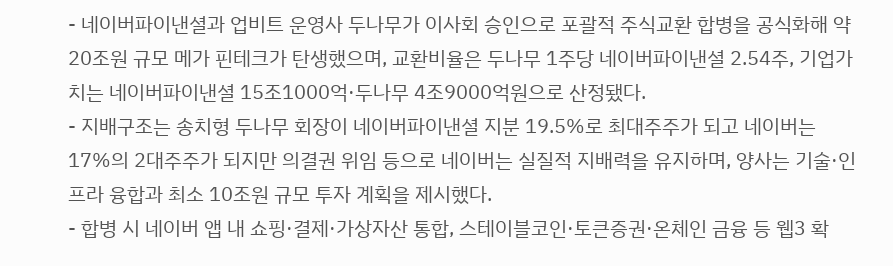- 네이버파이낸셜과 업비트 운영사 두나무가 이사회 승인으로 포괄적 주식교환 합병을 공식화해 약 20조원 규모 메가 핀테크가 탄생했으며, 교환비율은 두나무 1주당 네이버파이낸셜 2.54주, 기업가치는 네이버파이낸셜 15조1000억·두나무 4조9000억원으로 산정됐다.
- 지배구조는 송치형 두나무 회장이 네이버파이낸셜 지분 19.5%로 최대주주가 되고 네이버는 17%의 2대주주가 되지만 의결권 위임 등으로 네이버는 실질적 지배력을 유지하며, 양사는 기술·인프라 융합과 최소 10조원 규모 투자 계획을 제시했다.
- 합병 시 네이버 앱 내 쇼핑·결제·가상자산 통합, 스테이블코인·토큰증권·온체인 금융 등 웹3 확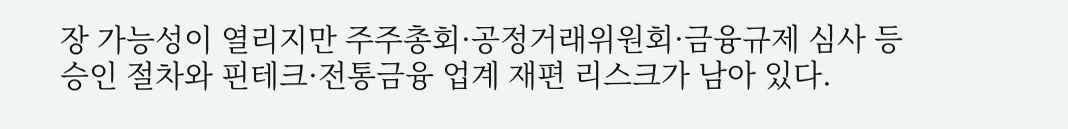장 가능성이 열리지만 주주총회·공정거래위원회·금융규제 심사 등 승인 절차와 핀테크·전통금융 업계 재편 리스크가 남아 있다.